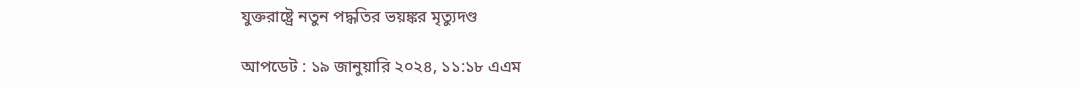যুক্তরাষ্ট্রে নতুন পদ্ধতির ভয়ঙ্কর মৃত্যুদণ্ড

আপডেট : ১৯ জানুয়ারি ২০২৪, ১১:১৮ এএম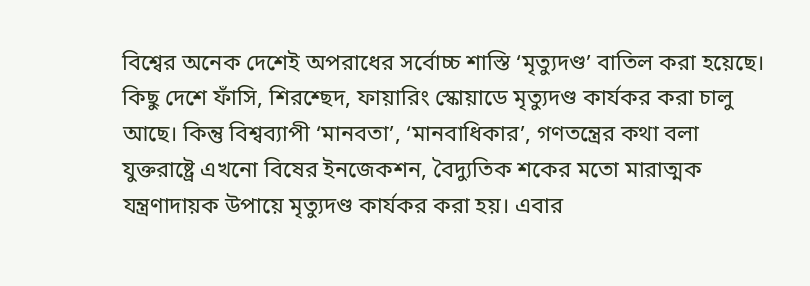বিশ্বের অনেক দেশেই অপরাধের সর্বোচ্চ শাস্তি ‘মৃত্যুদণ্ড’ বাতিল করা হয়েছে। কিছু দেশে ফাঁসি, শিরশ্ছেদ, ফায়ারিং স্কোয়াডে মৃত্যুদণ্ড কার্যকর করা চালু আছে। কিন্তু বিশ্বব্যাপী ‘মানবতা’, ‘মানবাধিকার’, গণতন্ত্রের কথা বলা যুক্তরাষ্ট্রে এখনো বিষের ইনজেকশন, বৈদ্যুতিক শকের মতো মারাত্মক যন্ত্রণাদায়ক উপায়ে মৃত্যুদণ্ড কার্যকর করা হয়। এবার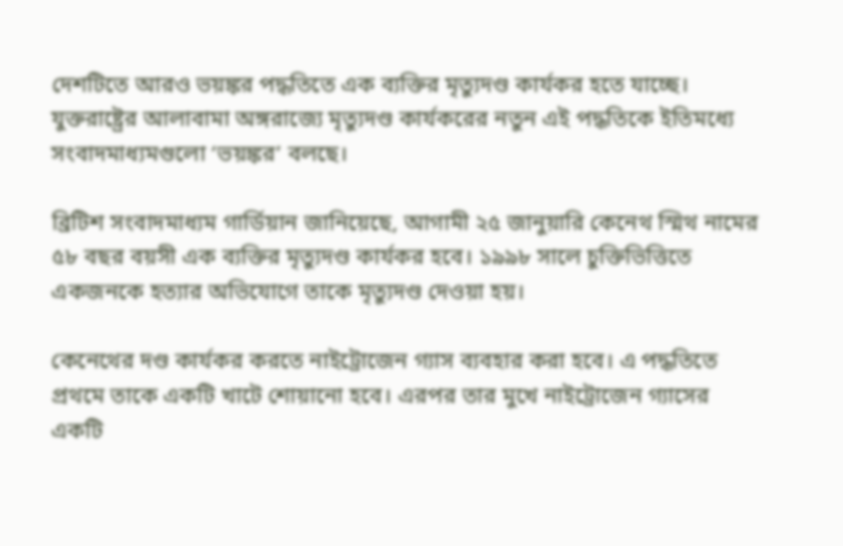দেশটিতে আরও ভয়ঙ্কর পদ্ধতিতে এক ব্যক্তির মৃত্যুদণ্ড কার্যকর হতে যাচ্ছে। যুক্তরাষ্ট্রের আলাবামা অঙ্গরাজ্যে মৃত্যুদণ্ড কার্যকরের নতুন এই পদ্ধতিকে ইতিমধ্যে সংবাদমাধ্যমগুলো ‘ভয়ঙ্কর’ বলছে।

ব্রিটিশ সংবাদমাধ্যম গার্ডিয়ান জানিয়েছে, আগামী ২৫ জানুয়ারি কেনেথ স্মিথ নামের ৫৮ বছর বয়সী এক ব্যক্তির মৃত্যুদণ্ড কার্যকর হবে। ১৯৯৮ সালে চুক্তিভিত্তিতে একজনকে হত্যার অভিযোগে তাকে মৃত্যুদণ্ড দেওয়া হয়।

কেনেথের দণ্ড কার্যকর করতে নাইট্রোজেন গ্যাস ব্যবহার করা হবে। এ পদ্ধতিতে প্রথমে তাকে একটি খাটে শোয়ানো হবে। এরপর তার মুখে নাইট্রোজেন গ্যাসের একটি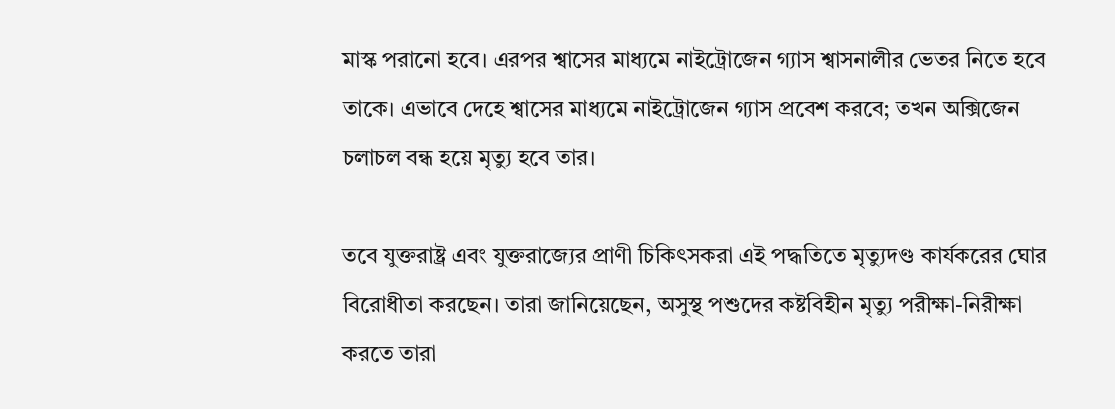মাস্ক পরানো হবে। এরপর শ্বাসের মাধ্যমে নাইট্রোজেন গ্যাস শ্বাসনালীর ভেতর নিতে হবে তাকে। এভাবে দেহে শ্বাসের মাধ্যমে নাইট্রোজেন গ্যাস প্রবেশ করবে; তখন অক্সিজেন চলাচল বন্ধ হয়ে মৃত্যু হবে তার।

তবে যুক্তরাষ্ট্র এবং যুক্তরাজ্যের প্রাণী চিকিৎসকরা এই পদ্ধতিতে মৃত্যুদণ্ড কার্যকরের ঘোর বিরোধীতা করছেন। তারা জানিয়েছেন, অসুস্থ পশুদের কষ্টবিহীন মৃত্যু পরীক্ষা-নিরীক্ষা করতে তারা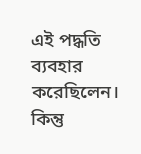এই পদ্ধতি ব্যবহার করেছিলেন। কিন্তু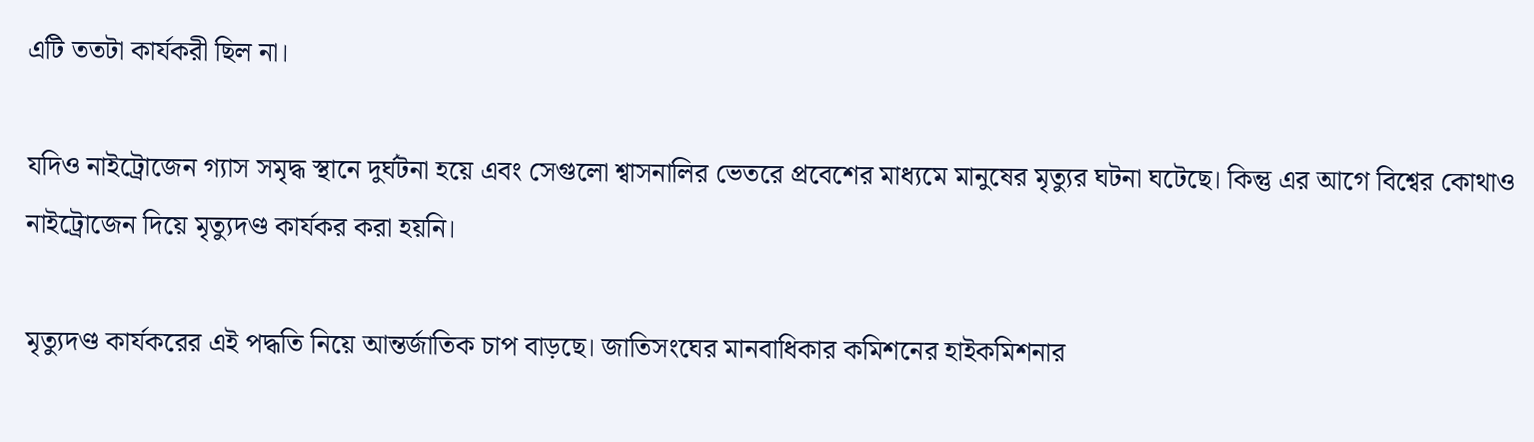এটি ততটা কার্যকরী ছিল না।

যদিও নাইট্রোজেন গ্যাস সমৃদ্ধ স্থানে দুর্ঘটনা হয়ে এবং সেগুলো শ্বাসনালির ভেতরে প্রবেশের মাধ্যমে মানুষের মৃত্যুর ঘটনা ঘটেছে। কিন্তু এর আগে বিশ্বের কোথাও নাইট্রোজেন দিয়ে মৃত্যুদণ্ড কার্যকর করা হয়নি।

মৃত্যুদণ্ড কার্যকরের এই পদ্ধতি নিয়ে আন্তর্জাতিক চাপ বাড়ছে। জাতিসংঘের মানবাধিকার কমিশনের হাইকমিশনার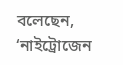বলেছেন, ‘নাইট্রোজেন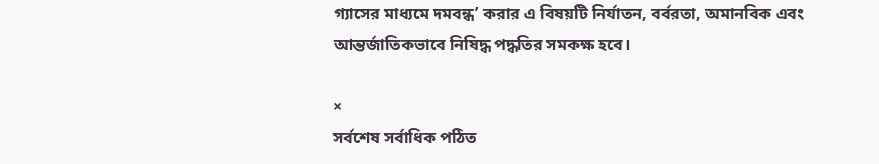গ্যাসের মাধ্যমে দমবন্ধ’ করার এ বিষয়টি নির্যাতন, বর্বরতা, অমানবিক এবং আন্তর্জাতিকভাবে নিষিদ্ধ পদ্ধতির সমকক্ষ হবে।

×
সর্বশেষ সর্বাধিক পঠিত